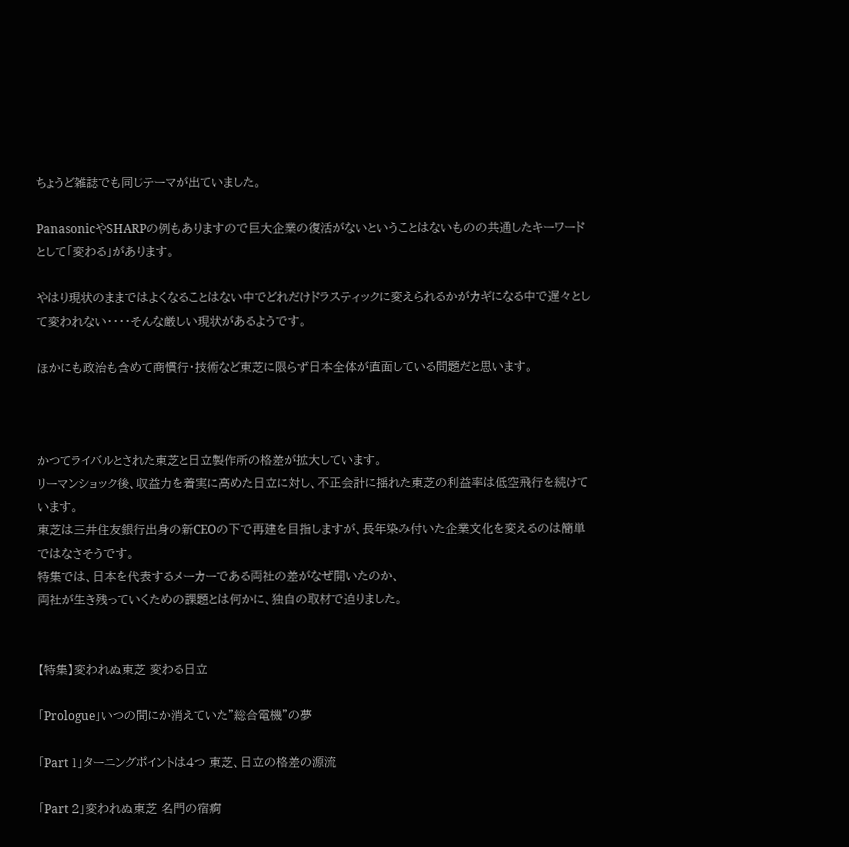ちょうど雑誌でも同じテーマが出ていました。

PanasonicやSHARPの例もありますので巨大企業の復活がないということはないものの共通したキーワードとして「変わる」があります。

やはり現状のままではよくなることはない中でどれだけドラスティックに変えられるかがカギになる中で遅々として変われない・・・・そんな厳しい現状があるようです。

ほかにも政治も含めて商慣行・技術など東芝に限らず日本全体が直面している問題だと思います。



かつてライバルとされた東芝と日立製作所の格差が拡大しています。
リーマンショック後、収益力を着実に高めた日立に対し、不正会計に揺れた東芝の利益率は低空飛行を続けています。
東芝は三井住友銀行出身の新CEOの下で再建を目指しますが、長年染み付いた企業文化を変えるのは簡単ではなさそうです。
特集では、日本を代表するメーカーである両社の差がなぜ開いたのか、
両社が生き残っていくための課題とは何かに、独自の取材で迫りました。


【特集】変われぬ東芝 変わる日立

「Prologue」いつの間にか消えていた"総合電機"の夢

「Part 1」ターニングポイントは4つ 東芝、日立の格差の源流

「Part 2」変われぬ東芝 名門の宿痾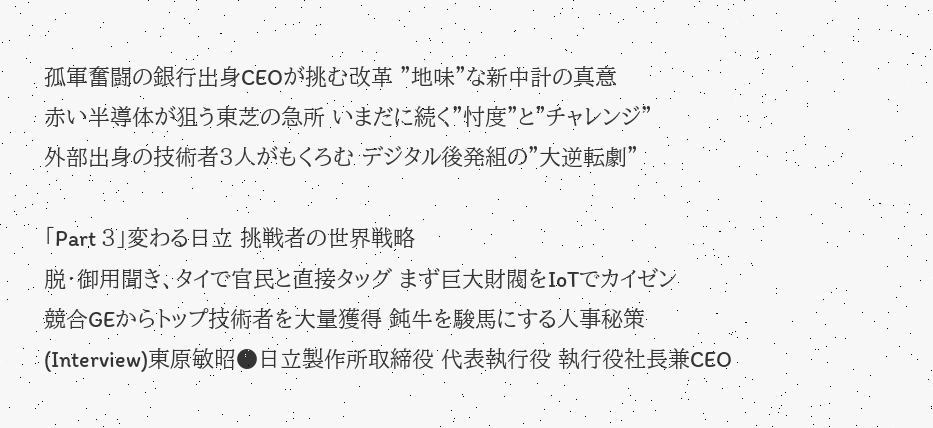孤軍奮闘の銀行出身CEOが挑む改革 "地味"な新中計の真意
赤い半導体が狙う東芝の急所 いまだに続く"忖度"と"チャレンジ"
外部出身の技術者3人がもくろむ デジタル後発組の"大逆転劇"

「Part 3」変わる日立 挑戦者の世界戦略
脱・御用聞き、タイで官民と直接タッグ まず巨大財閥をIoTでカイゼン
競合GEからトップ技術者を大量獲得 鈍牛を駿馬にする人事秘策
(Interview)東原敏昭●日立製作所取締役 代表執行役 執行役社長兼CEO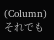(Column)それでも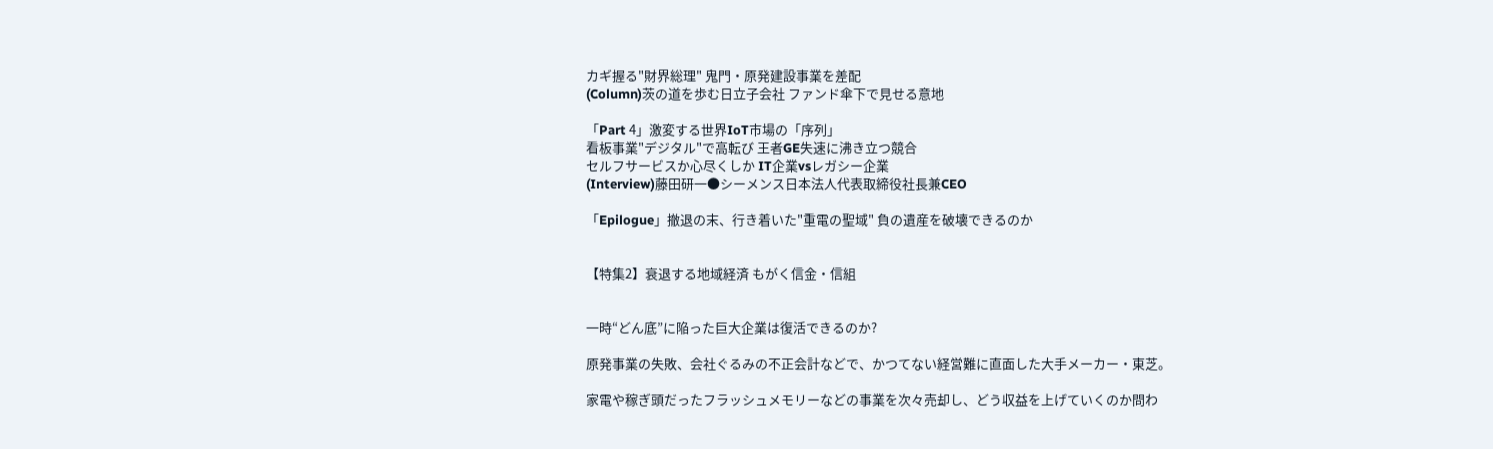カギ握る"財界総理" 鬼門・原発建設事業を差配
(Column)茨の道を歩む日立子会社 ファンド傘下で見せる意地

「Part 4」激変する世界IoT市場の「序列」
看板事業"デジタル"で高転び 王者GE失速に沸き立つ競合
セルフサービスか心尽くしか IT企業vsレガシー企業
(Interview)藤田研一●シーメンス日本法人代表取締役社長兼CEO

「Epilogue」撤退の末、行き着いた"重電の聖域" 負の遺産を破壊できるのか


【特集2】衰退する地域経済 もがく信金・信組


一時“どん底”に陥った巨大企業は復活できるのか?

原発事業の失敗、会社ぐるみの不正会計などで、かつてない経営難に直面した大手メーカー・東芝。

家電や稼ぎ頭だったフラッシュメモリーなどの事業を次々売却し、どう収益を上げていくのか問わ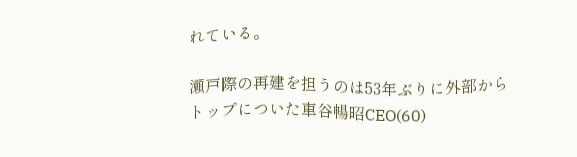れている。

瀬戸際の再建を担うのは53年ぶりに外部からトップについた車谷暢昭CEO(60)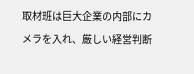取材班は巨大企業の内部にカメラを入れ、厳しい経営判断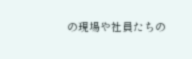の現場や社員たちの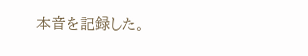本音を記録した。